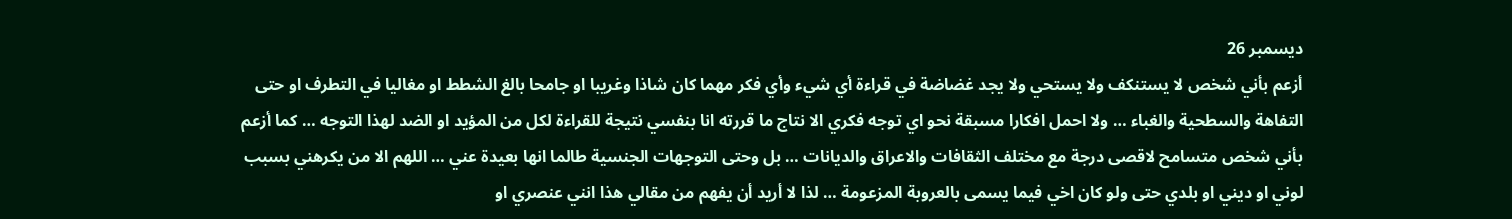ديسمبر 26
أزعم بأني شخص لا يستنكف ولا يستحي ولا يجد غضاضة في قراءة أي شيء وأي فكر مهما كان شاذا وغريبا او جامحا بالغ الشطط او مغاليا في التطرف او حتى التفاهة والسطحية والغباء … ولا احمل افكارا مسبقة نحو اي توجه فكري الا نتاج ما قررته انا بنفسي نتيجة للقراءة لكل من المؤيد او الضد لهذا التوجه … كما أزعم بأني شخص متسامح لاقصى درجة مع مختلف الثقافات والاعراق والديانات … بل وحتى التوجهات الجنسية طالما انها بعيدة عني … اللهم الا من يكرهني بسبب لوني او ديني او بلدي حتى ولو كان اخي فيما يسمى بالعروبة المزعومة … لذا لا أريد أن يفهم من مقالي هذا انني عنصري او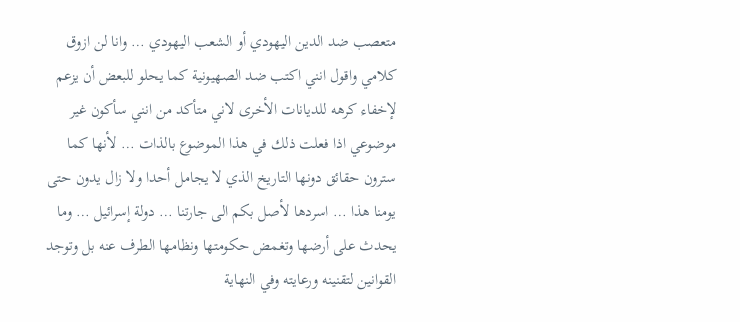متعصب ضد الدين اليهودي أو الشعب اليهودي … وانا لن ازوق كلامي واقول انني اكتب ضد الصهيونية كما يحلو للبعض أن يزعم لإخفاء كرهه للديانات الأخرى لاني متأكد من انني سأكون غير موضوعي اذا فعلت ذلك في هذا الموضوع بالذات … لأنها كما سترون حقائق دونها التاريخ الذي لا يجامل أحدا ولا زال يدون حتى يومنا هذا … اسردها لأصل بكم الى جارتنا … دولة إسرائيل … وما يحدث على أرضها وتغمض حكومتها ونظامها الطرف عنه بل وتوجد القوانين لتقنينه ورعايته وفي النهاية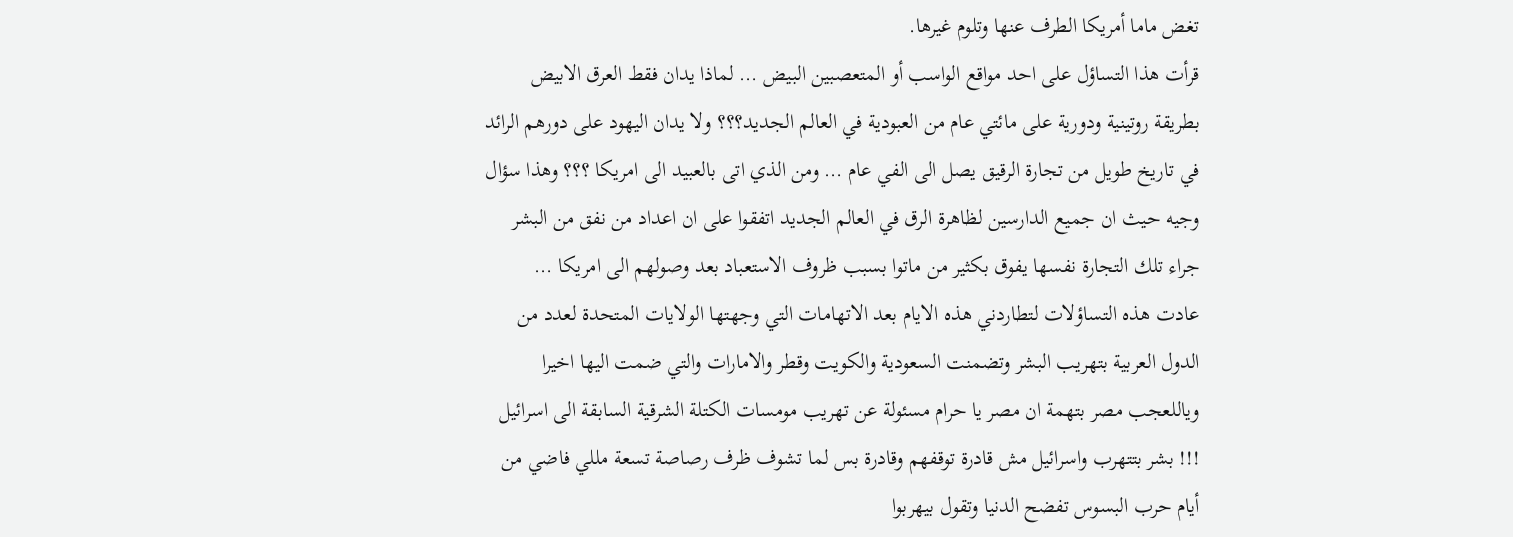تغض ماما أمريكا الطرف عنها وتلوم غيرها.
قرأت هذا التساؤل على احد مواقع الواسب أو المتعصبين البيض … لماذا يدان فقط العرق الابيض بطريقة روتينية ودورية على مائتي عام من العبودية في العالم الجديد؟؟؟ ولا يدان اليهود على دورهم الرائد في تاريخ طويل من تجارة الرقيق يصل الى الفي عام … ومن الذي اتى بالعبيد الى امريكا ؟؟؟ وهذا سؤال وجيه حيث ان جميع الدارسين لظاهرة الرق في العالم الجديد اتفقوا على ان اعداد من نفق من البشر جراء تلك التجارة نفسها يفوق بكثير من ماتوا بسبب ظروف الاستعباد بعد وصولهم الى امريكا …
عادت هذه التساؤلات لتطاردني هذه الايام بعد الاتهامات التي وجهتها الولايات المتحدة لعدد من الدول العربية بتهريب البشر وتضمنت السعودية والكويت وقطر والامارات والتي ضمت اليها اخيرا وياللعجب مصر بتهمة ان مصر يا حرام مسئولة عن تهريب مومسات الكتلة الشرقية السابقة الى اسرائيل !!! بشر بتتهرب واسرائيل مش قادرة توقفهم وقادرة بس لما تشوف ظرف رصاصة تسعة مللي فاضي من أيام حرب البسوس تفضح الدنيا وتقول بيهربوا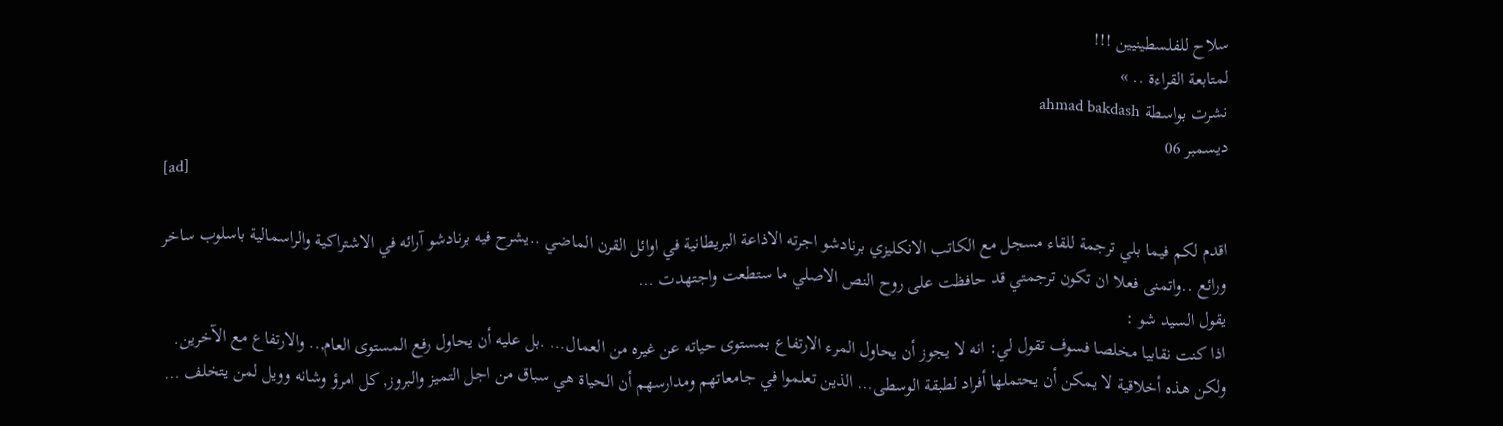سلاح للفلسطينيين !!!
لمتابعة القراءة .. »
نشرت بواسطة ahmad bakdash
ديسمبر 06
[ad]

اقدم لكم فيما بلي ترجمة للقاء مسجل مع الكاتب الانكليزي برنادشو اجرته الاذاعة البريطانية في اوائل القرن الماضي ..يشرح فيه برنادشو آرائه في الاشتراكية والراسمالية باسلوب ساخر ورائع ..واتمنى فعلا ان تكون ترجمتي قد حافظت على روح النص الاصلي ما ستطعت واجتهدت …
يقول السيد شو :
اذا كنت نقابيا مخلصا فسوف تقول لي: انه لا يجوز أن يحاول المرء الارتفاع بمستوى حياته عن غيره من العمال… .بل عليه أن يحاول رفع المستوى العام,.. والارتفاع مع الآخرين.
ولكن هذه أخلاقية لا يمكن أن يحتملها أفراد لطبقة الوسطى… الذين تعلموا في جامعاتهم ومدارسهم أن الحياة هي سباق من اجل التميز والبروز, كل امرؤ وشانه وويل لمن يتخلف …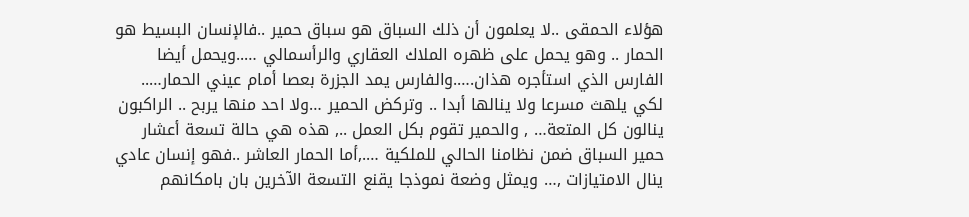هؤلاء الحمقى ..لا يعلمون أن ذلك السباق هو سباق حمير ..فالإنسان البسيط هو الحمار .. وهو يحمل على ظهره الملاك العقاري والرأسمالي …..ويحمل أيضا الفارس الذي استأجره هذان.….والفارس يمد الجزرة بعصا أمام عيني الحمار….. لكي يلهث مسرعا ولا ينالها أبدا .. وتركض الحمير …ولا احد منها يربح .. الراكبون ينالون كل المتعة… , والحمير تقوم بكل العمل .., هذه هي حالة تسعة أعشار حمير السباق ضمن نظامنا الحالي للملكية ….,أما الحمار العاشر ..فهو إنسان عادي ينال الامتيازات ,… ويمثل وضعة نموذجا يقنع التسعة الآخرين بان بامكانهم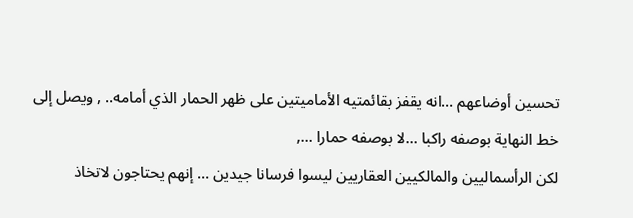تحسين أوضاعهم …انه يقفز بقائمتيه الأماميتين على ظهر الحمار الذي أمامه.. , ويصل إلى خط النهاية بوصفه راكبا …لا بوصفه حمارا …,
لكن الرأسماليين والمالكيين العقاريين ليسوا فرسانا جيدين … إنهم يحتاجون لاتخاذ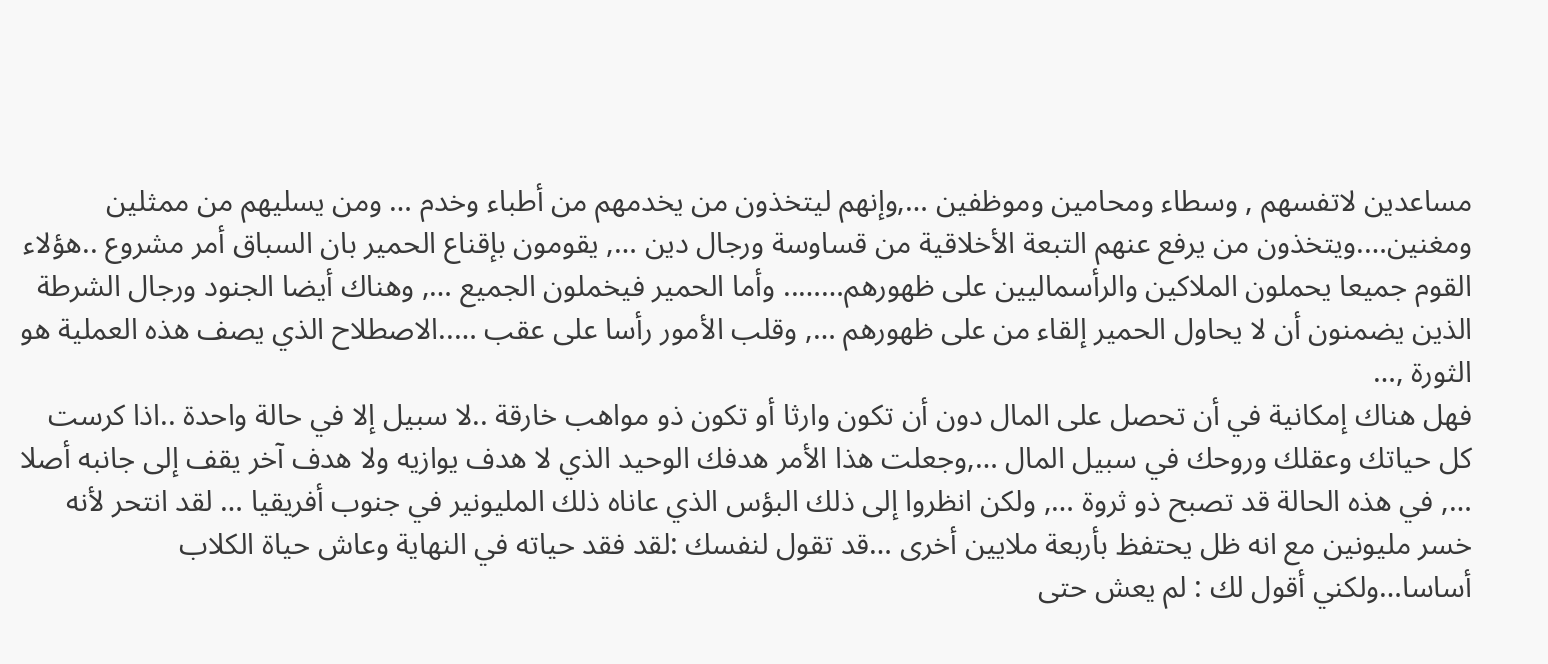مساعدين لاتفسهم , وسطاء ومحامين وموظفين …,وإنهم ليتخذون من يخدمهم من أطباء وخدم … ومن يسليهم من ممثلين ومغنين….ويتخذون من يرفع عنهم التبعة الأخلاقية من قساوسة ورجال دين …, يقومون بإقناع الحمير بان السباق أمر مشروع ..هؤلاء القوم جميعا يحملون الملاكين والرأسماليين على ظهورهم…….. وأما الحمير فيخملون الجميع …, وهناك أيضا الجنود ورجال الشرطة الذين يضمنون أن لا يحاول الحمير إلقاء من على ظهورهم …, وقلب الأمور رأسا على عقب …..الاصطلاح الذي يصف هذه العملية هو الثورة ,…
فهل هناك إمكانية في أن تحصل على المال دون أن تكون وارثا أو تكون ذو مواهب خارقة ..لا سبيل إلا في حالة واحدة ..اذا كرست كل حياتك وعقلك وروحك في سبيل المال …,وجعلت هذا الأمر هدفك الوحيد الذي لا هدف يوازيه ولا هدف آخر يقف إلى جانبه أصلا …, في هذه الحالة قد تصبح ذو ثروة …, ولكن انظروا إلى ذلك البؤس الذي عاناه ذلك المليونير في جنوب أفريقيا … لقد انتحر لأنه خسر مليونين مع انه ظل يحتفظ بأربعة ملايين أخرى …قد تقول لنفسك :لقد فقد حياته في النهاية وعاش حياة الكلاب أساسا…ولكني أقول لك : لم يعش حتى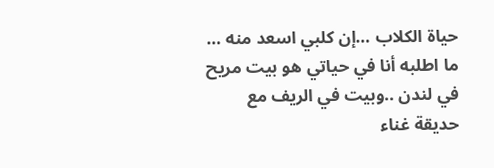حياة الكلاب …إن كلبي اسعد منه …
ما اطلبه أنا في حياتي هو بيت مريح في لندن ..وبيت في الريف مع حديقة غناء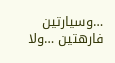…وسيارتين فارهتين …ولا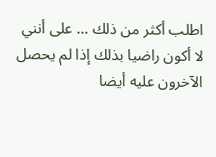اطلب أكثر من ذلك … على أنني لا أكون راضيا بذلك إذا لم يحصل الآخرون عليه أيضا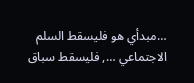…مبدأي هو فليسقط السلم الاجتماعي …, فليسقط سباق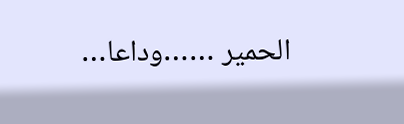الحمير ……وداعا…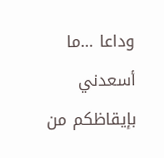وداعا …ما أسعدني بإيقاظكم من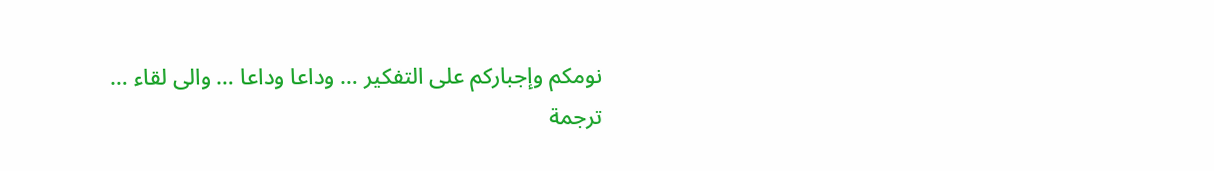نومكم وإجباركم على التفكير … وداعا وداعا … والى لقاء …
ترجمة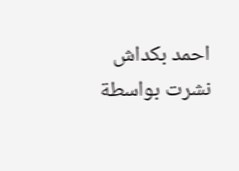احمد بكداش
نشرت بواسطة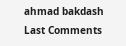ahmad bakdash
Last Comments